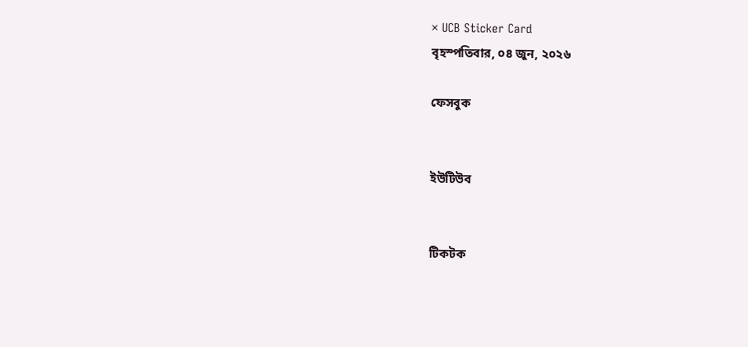× UCB Sticker Card
বৃহস্পতিবার, ০৪ জুন, ২০২৬

ফেসবুক


ইউটিউব


টিকটক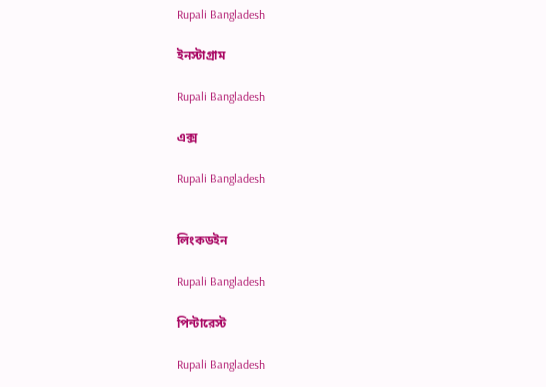Rupali Bangladesh

ইনস্টাগ্রাম

Rupali Bangladesh

এক্স

Rupali Bangladesh


লিংকডইন

Rupali Bangladesh

পিন্টারেস্ট

Rupali Bangladesh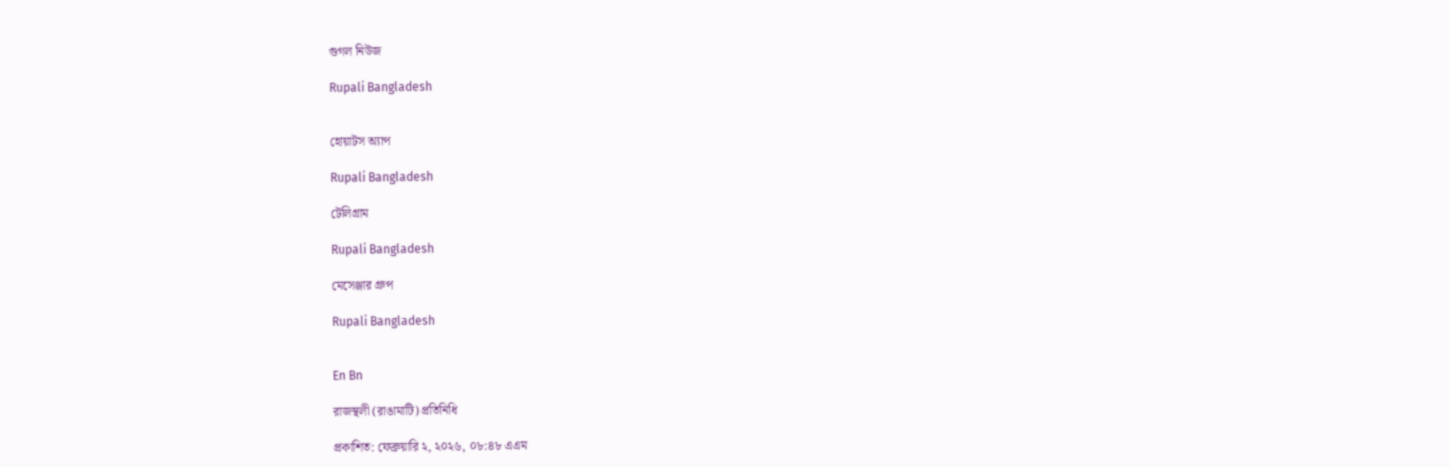গুগল নিউজ

Rupali Bangladesh


হোয়াটস অ্যাপ

Rupali Bangladesh

টেলিগ্রাম

Rupali Bangladesh

মেসেঞ্জার গ্রুপ

Rupali Bangladesh


En Bn

রাজস্থলী (রাঙামাটি) প্রতিনিধি

প্রকাশিত: ফেব্রুয়ারি ২, ২০২৬, ০৮:৪৮ এএম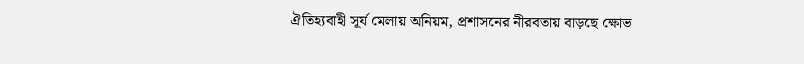ঐতিহ্যবাহী সূর্য মেলায় অনিয়ম, প্রশাসনের নীরবতায় বাড়ছে ক্ষোভ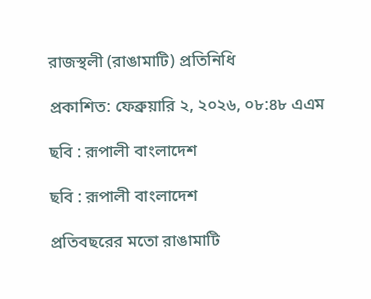রাজস্থলী (রাঙামাটি) প্রতিনিধি

প্রকাশিত: ফেব্রুয়ারি ২, ২০২৬, ০৮:৪৮ এএম

ছবি : রূপালী বাংলাদেশ

ছবি : রূপালী বাংলাদেশ

প্রতিবছরের মতো রাঙামাটি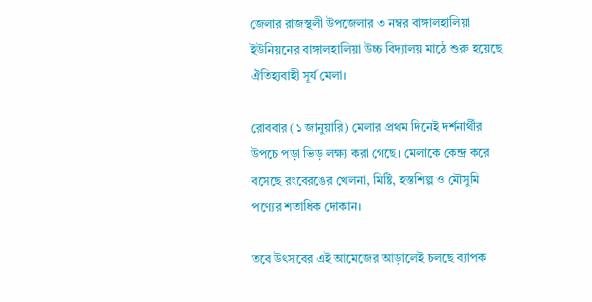জেলার রাজস্থলী উপজেলার ৩ নম্বর বাঙ্গালহালিয়া ইউনিয়নের বাঙ্গালহালিয়া উচ্চ বিদ্যালয় মাঠে শুরু হয়েছে ঐতিহ্যবাহী সূর্য মেলা।

রোববার (১ জানুয়ারি) মেলার প্রথম দিনেই দর্শনার্থীর উপচে পড়া ভিড় লক্ষ্য করা গেছে। মেলাকে কেন্দ্র করে বসেছে রংবেরঙের খেলনা, মিষ্টি, হস্তশিল্প ও মৌসুমি পণ্যের শতাধিক দোকান।

তবে উৎসবের এই আমেজের আড়ালেই চলছে ব্যাপক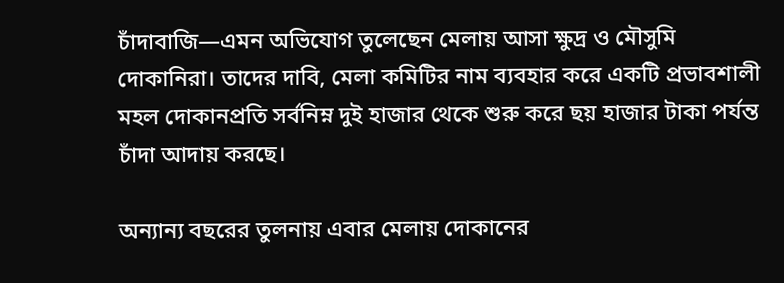চাঁদাবাজি—এমন অভিযোগ তুলেছেন মেলায় আসা ক্ষুদ্র ও মৌসুমি দোকানিরা। তাদের দাবি, মেলা কমিটির নাম ব্যবহার করে একটি প্রভাবশালী মহল দোকানপ্রতি সর্বনিম্ন দুই হাজার থেকে শুরু করে ছয় হাজার টাকা পর্যন্ত চাঁদা আদায় করছে।

অন্যান্য বছরের তুলনায় এবার মেলায় দোকানের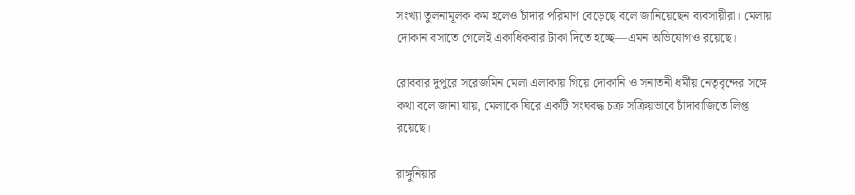সংখ্যা তুলনামূলক কম হলেও চাঁদার পরিমাণ বেড়েছে বলে জানিয়েছেন ব্যবসায়ীরা। মেলায় দোকান বসাতে গেলেই একাধিকবার টাকা দিতে হচ্ছে—এমন অভিযোগও রয়েছে।

রোববার দুপুরে সরেজমিন মেলা এলাকায় গিয়ে দোকানি ও সনাতনী ধর্মীয় নেতৃবৃন্দের সঙ্গে কথা বলে জানা যায়, মেলাকে ঘিরে একটি সংঘবদ্ধ চক্র সক্রিয়ভাবে চাঁদাবাজিতে লিপ্ত রয়েছে।

রাঙ্গুনিয়ার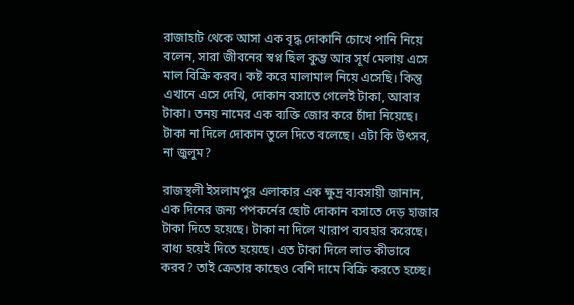রাজাহাট থেকে আসা এক বৃদ্ধ দোকানি চোখে পানি নিয়ে বলেন, সারা জীবনের স্বপ্ন ছিল কুম্ভ আর সূর্য মেলায় এসে মাল বিক্রি করব। কষ্ট করে মালামাল নিয়ে এসেছি। কিন্তু এখানে এসে দেখি, দোকান বসাতে গেলেই টাকা, আবার টাকা। তনয় নামের এক ব্যক্তি জোর করে চাঁদা নিয়েছে। টাকা না দিলে দোকান তুলে দিতে বলেছে। এটা কি উৎসব, না জুলুম?

রাজস্থলী ইসলামপুর এলাকার এক ক্ষুদ্র ব্যবসায়ী জানান, এক দিনের জন্য পপকর্নের ছোট দোকান বসাতে দেড় হাজার টাকা দিতে হয়েছে। টাকা না দিলে খারাপ ব্যবহার করেছে। বাধ্য হয়েই দিতে হয়েছে। এত টাকা দিলে লাভ কীভাবে করব? তাই ক্রেতার কাছেও বেশি দামে বিক্রি করতে হচ্ছে।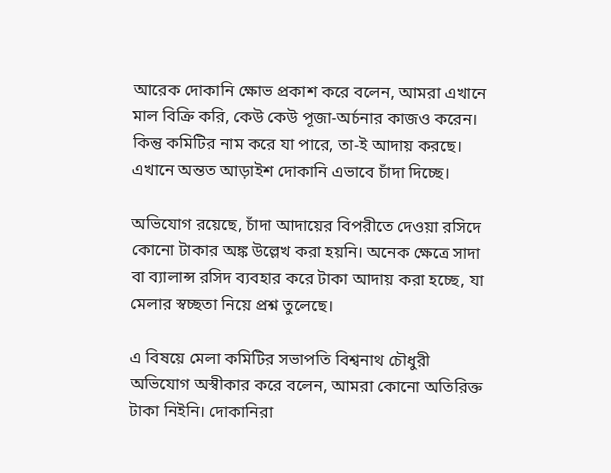আরেক দোকানি ক্ষোভ প্রকাশ করে বলেন, আমরা এখানে মাল বিক্রি করি, কেউ কেউ পূজা-অর্চনার কাজও করেন। কিন্তু কমিটির নাম করে যা পারে, তা-ই আদায় করছে। এখানে অন্তত আড়াইশ দোকানি এভাবে চাঁদা দিচ্ছে।

অভিযোগ রয়েছে, চাঁদা আদায়ের বিপরীতে দেওয়া রসিদে কোনো টাকার অঙ্ক উল্লেখ করা হয়নি। অনেক ক্ষেত্রে সাদা বা ব্যালান্স রসিদ ব্যবহার করে টাকা আদায় করা হচ্ছে, যা মেলার স্বচ্ছতা নিয়ে প্রশ্ন তুলেছে।

এ বিষয়ে মেলা কমিটির সভাপতি বিশ্বনাথ চৌধুরী অভিযোগ অস্বীকার করে বলেন, আমরা কোনো অতিরিক্ত টাকা নিইনি। দোকানিরা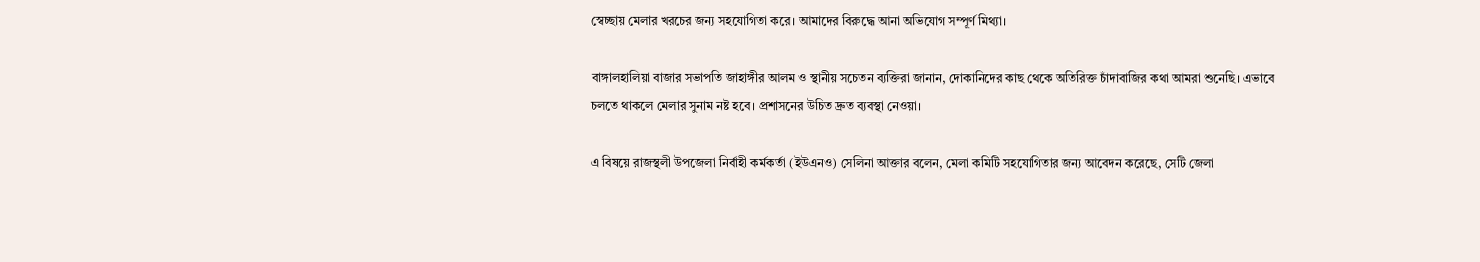স্বেচ্ছায় মেলার খরচের জন্য সহযোগিতা করে। আমাদের বিরুদ্ধে আনা অভিযোগ সম্পূর্ণ মিথ্যা।

বাঙ্গালহালিয়া বাজার সভাপতি জাহাঙ্গীর আলম ও স্থানীয় সচেতন ব্যক্তিরা জানান, দোকানিদের কাছ থেকে অতিরিক্ত চাঁদাবাজির কথা আমরা শুনেছি। এভাবে চলতে থাকলে মেলার সুনাম নষ্ট হবে। প্রশাসনের উচিত দ্রুত ব্যবস্থা নেওয়া।

এ বিষয়ে রাজস্থলী উপজেলা নির্বাহী কর্মকর্তা (ইউএনও) সেলিনা আক্তার বলেন, মেলা কমিটি সহযোগিতার জন্য আবেদন করেছে, সেটি জেলা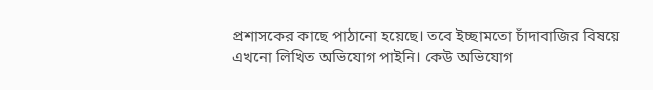প্রশাসকের কাছে পাঠানো হয়েছে। তবে ইচ্ছামতো চাঁদাবাজির বিষয়ে এখনো লিখিত অভিযোগ পাইনি। কেউ অভিযোগ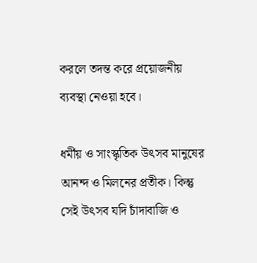করলে তদন্ত করে প্রয়োজনীয় ব্যবস্থা নেওয়া হবে।

ধর্মীয় ও সাংস্কৃতিক উৎসব মানুষের আনন্দ ও মিলনের প্রতীক। কিন্তু সেই উৎসব যদি চাঁদাবাজি ও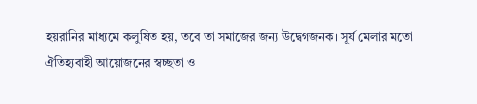হয়রানির মাধ্যমে কলুষিত হয়, তবে তা সমাজের জন্য উদ্বেগজনক। সূর্য মেলার মতো ঐতিহ্যবাহী আয়োজনের স্বচ্ছতা ও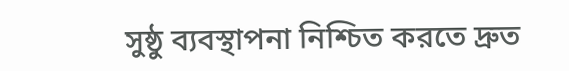সুষ্ঠু ব্যবস্থাপনা নিশ্চিত করতে দ্রুত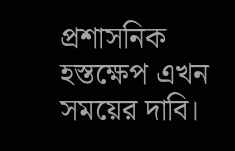প্রশাসনিক হস্তক্ষেপ এখন সময়ের দাবি।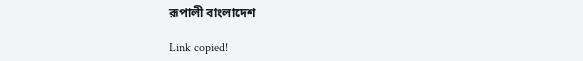রূপালী বাংলাদেশ

Link copied!